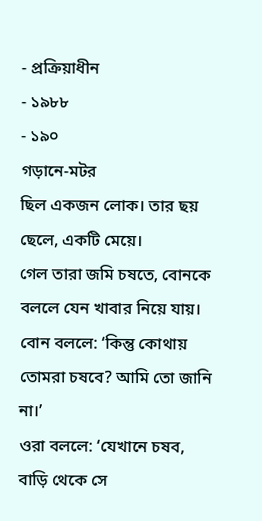- প্রক্রিয়াধীন
- ১৯৮৮
- ১৯০
গড়ানে-মটর
ছিল একজন লোক। তার ছয় ছেলে, একটি মেয়ে।
গেল তারা জমি চষতে, বোনকে বললে যেন খাবার নিয়ে যায়। বোন বললে: ‘কিন্তু কোথায় তোমরা চষবে? আমি তো জানি না।’
ওরা বললে: ‘যেখানে চষব, বাড়ি থেকে সে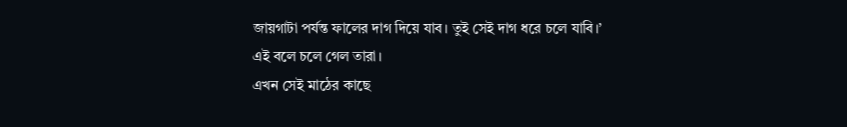জায়গাটা পর্যন্ত ফালের দাগ দিয়ে যাব। তুই সেই দাগ ধরে চলে যাবি।’
এই বলে চলে গেল তারা।
এখন সেই মাঠের কাছে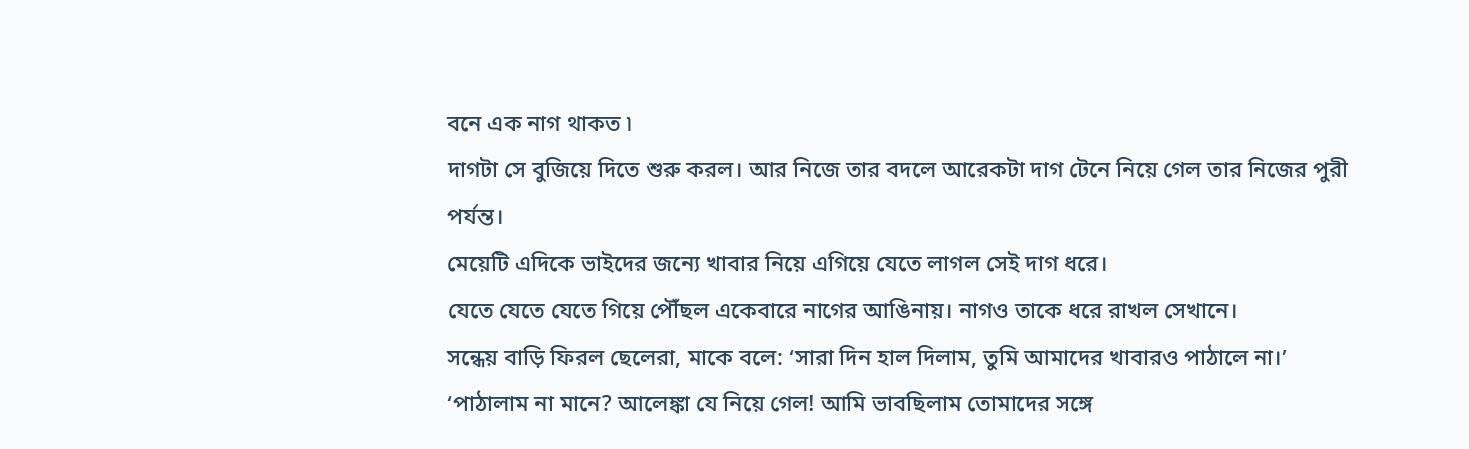বনে এক নাগ থাকত ৷
দাগটা সে বুজিয়ে দিতে শুরু করল। আর নিজে তার বদলে আরেকটা দাগ টেনে নিয়ে গেল তার নিজের পুরী পর্যন্ত।
মেয়েটি এদিকে ভাইদের জন্যে খাবার নিয়ে এগিয়ে যেতে লাগল সেই দাগ ধরে।
যেতে যেতে যেতে গিয়ে পৌঁছল একেবারে নাগের আঙিনায়। নাগও তাকে ধরে রাখল সেখানে।
সন্ধেয় বাড়ি ফিরল ছেলেরা, মাকে বলে: ‘সারা দিন হাল দিলাম, তুমি আমাদের খাবারও পাঠালে না।’
‘পাঠালাম না মানে? আলেঙ্কা যে নিয়ে গেল! আমি ভাবছিলাম তোমাদের সঙ্গে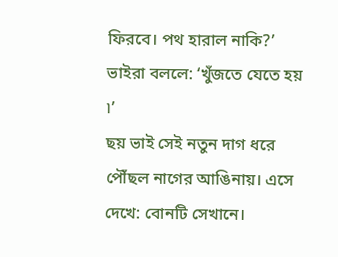ফিরবে। পথ হারাল নাকি?’
ভাইরা বললে: ‘খুঁজতে যেতে হয় ৷’
ছয় ভাই সেই নতুন দাগ ধরে পৌঁছল নাগের আঙিনায়। এসে দেখে: বোনটি সেখানে।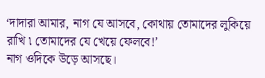‘দাদারা আমার, নাগ যে আসবে, কোথায় তোমাদের লুকিয়ে রাখি ৷ তোমাদের যে খেয়ে ফেলবে!’
নাগ ওদিকে উড়ে আসছে।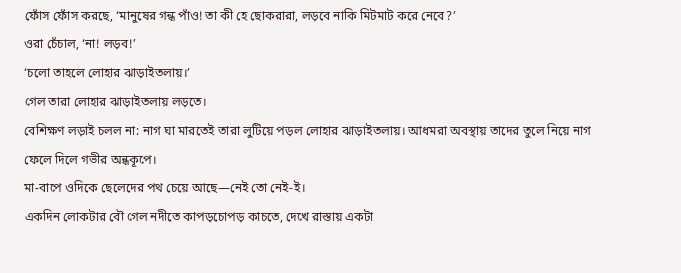ফোঁস ফোঁস করছে, ‘মানুষের গন্ধ পাঁও! তা কী হে ছোকরারা, লড়বে নাকি মিটমাট করে নেবে?’
ওরা চেঁচাল, ‘না! লড়ব!’
‘চলো তাহলে লোহার ঝাড়াইতলায়।’
গেল তারা লোহার ঝাড়াইতলায় লড়তে।
বেশিক্ষণ লড়াই চলল না: নাগ ঘা মারতেই তারা লুটিয়ে পড়ল লোহার ঝাড়াইতলায়। আধমরা অবস্থায় তাদের তুলে নিয়ে নাগ ফেলে দিলে গভীর অন্ধকূপে।
মা-বাপে ওদিকে ছেলেদের পথ চেয়ে আছে―নেই তো নেই-ই।
একদিন লোকটার বৌ গেল নদীতে কাপড়চোপড় কাচতে, দেখে রাস্তায় একটা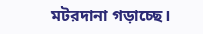মটরদানা গড়াচ্ছে।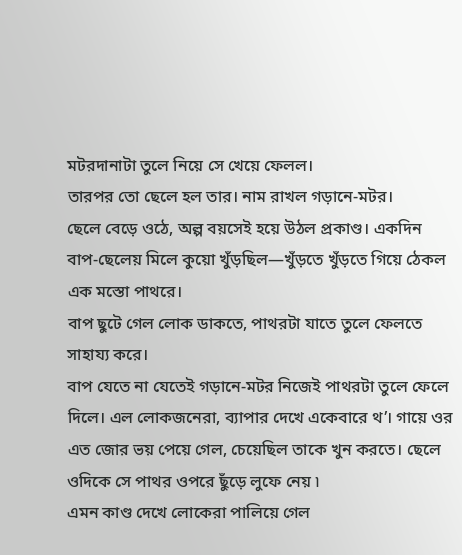মটরদানাটা তুলে নিয়ে সে খেয়ে ফেলল।
তারপর তো ছেলে হল তার। নাম রাখল গড়ানে-মটর।
ছেলে বেড়ে ওঠে, অল্প বয়সেই হয়ে উঠল প্রকাণ্ড। একদিন বাপ-ছেলেয় মিলে কুয়ো খুঁড়ছিল—খুঁড়তে খুঁড়তে গিয়ে ঠেকল এক মস্তো পাথরে।
বাপ ছুটে গেল লোক ডাকতে, পাথরটা যাতে তুলে ফেলতে সাহায্য করে।
বাপ যেতে না যেতেই গড়ানে-মটর নিজেই পাথরটা তুলে ফেলে দিলে। এল লোকজনেরা, ব্যাপার দেখে একেবারে থ’। গায়ে ওর এত জোর ভয় পেয়ে গেল, চেয়েছিল তাকে খুন করতে। ছেলে ওদিকে সে পাথর ওপরে ছুঁড়ে লুফে নেয় ৷
এমন কাণ্ড দেখে লোকেরা পালিয়ে গেল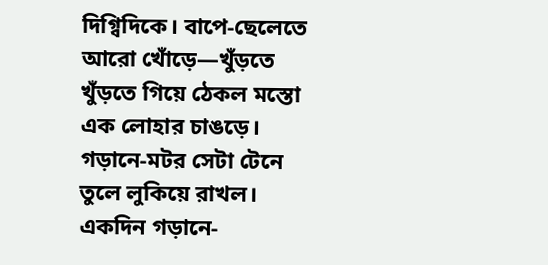দিগ্বিদিকে। বাপে-ছেলেতে আরো খোঁড়ে―খুঁড়তে খুঁড়তে গিয়ে ঠেকল মস্তো এক লোহার চাঙড়ে।
গড়ানে-মটর সেটা টেনে তুলে লুকিয়ে রাখল।
একদিন গড়ানে-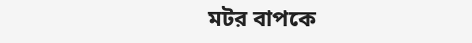মটর বাপকে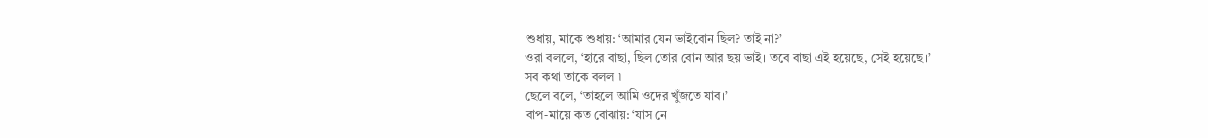শুধায়, মাকে শুধায়: ‘আমার যেন ভাইবোন ছিল? তাই না?’
ওরা বললে, ‘হারে বাছা, ছিল তোর বোন আর ছয় ভাই। তবে বাছা এই হয়েছে, সেই হয়েছে।’
সব কথা তাকে বলল ৷
ছেলে বলে, ‘তাহলে আমি ওদের খুঁজতে যাব।’
বাপ-মায়ে কত বোঝায়: ‘যাস নে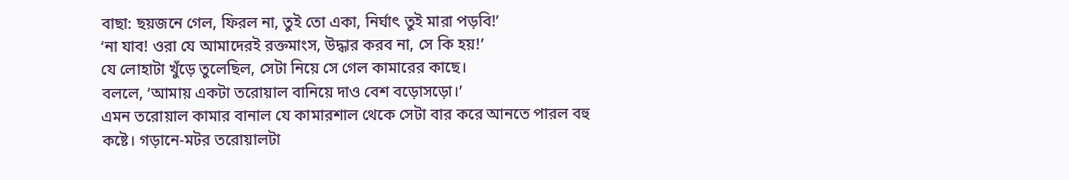বাছা: ছয়জনে গেল, ফিরল না, তুই তো একা, নির্ঘাৎ তুই মারা পড়বি!’
‘না যাব! ওরা যে আমাদেরই রক্তমাংস, উদ্ধার করব না, সে কি হয়!’
যে লোহাটা খুঁড়ে তুলেছিল, সেটা নিয়ে সে গেল কামারের কাছে।
বললে, ‘আমায় একটা তরোয়াল বানিয়ে দাও বেশ বড়োসড়ো।’
এমন তরোয়াল কামার বানাল যে কামারশাল থেকে সেটা বার করে আনতে পারল বহু কষ্টে। গড়ানে-মটর তরোয়ালটা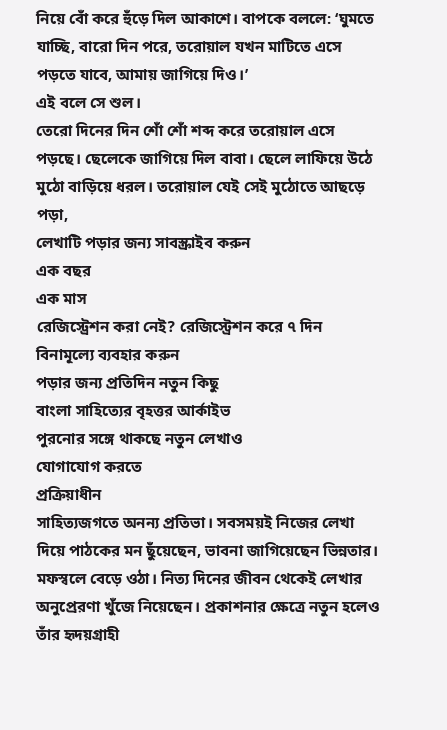নিয়ে বোঁ করে হুঁড়ে দিল আকাশে। বাপকে বললে: ‘ঘুমতে যাচ্ছি, বারো দিন পরে, তরোয়াল যখন মাটিতে এসে পড়তে যাবে, আমায় জাগিয়ে দিও।’
এই বলে সে শুল।
তেরো দিনের দিন শোঁ শোঁ শব্দ করে তরোয়াল এসে পড়ছে। ছেলেকে জাগিয়ে দিল বাবা। ছেলে লাফিয়ে উঠে মুঠো বাড়িয়ে ধরল। তরোয়াল যেই সেই মুঠোতে আছড়ে পড়া,
লেখাটি পড়ার জন্য সাবস্ক্রাইব করুন
এক বছর
এক মাস
রেজিস্ট্রেশন করা নেই? রেজিস্ট্রেশন করে ৭ দিন বিনামূল্যে ব্যবহার করুন
পড়ার জন্য প্রতিদিন নতুন কিছু
বাংলা সাহিত্যের বৃহত্তর আর্কাইভ
পুরনোর সঙ্গে থাকছে নতুন লেখাও
যোগাযোগ করতে
প্রক্রিয়াধীন
সাহিত্যজগতে অনন্য প্রতিভা। সবসময়ই নিজের লেখা দিয়ে পাঠকের মন ছুঁয়েছেন, ভাবনা জাগিয়েছেন ভিন্নতার। মফস্বলে বেড়ে ওঠা। নিত্য দিনের জীবন থেকেই লেখার অনুপ্রেরণা খুঁজে নিয়েছেন। প্রকাশনার ক্ষেত্রে নতুন হলেও তাঁর হৃদয়গ্রাহী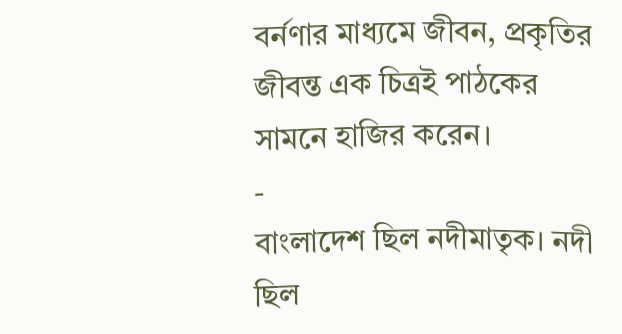বর্নণার মাধ্যমে জীবন, প্রকৃতির জীবন্ত এক চিত্রই পাঠকের সামনে হাজির করেন।
-
বাংলাদেশ ছিল নদীমাতৃক। নদী ছিল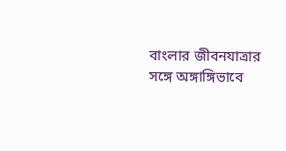বাংলার জীবনযাত্রার সঙ্গে অঙ্গাঙ্গিভাবে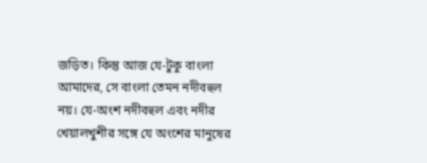জড়িত। কিন্তু আজ যে-টুকু বাংলা আমাদের, সে বাংলা তেমন নদীবহুল নয়। যে-অংশ নদীবহুল এবং নদীর খেয়ালখুশীর সঙ্গে যে অংশের মানুষের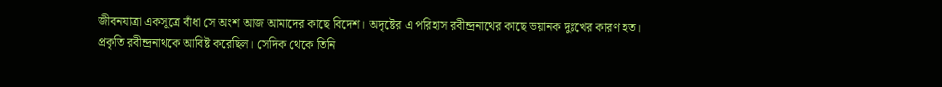জীবনযাত্রা একসূত্রে বাঁধা সে অংশ আজ আমাদের কাছে বিদেশ। অদৃষ্টের এ পরিহাস রবীন্দ্রনাথের কাছে ভয়ানক দুঃখের কারণ হত।
প্রকৃতি রবীন্দ্রনাথকে আবিষ্ট করেছিল। সেদিক থেকে তিনি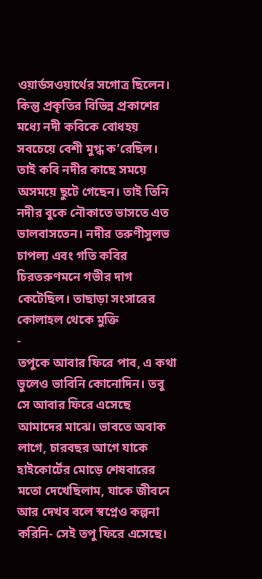ওয়ার্ডসওয়ার্থের সগোত্র ছিলেন। কিন্তু প্রকৃতির বিভিন্ন প্রকাশের মধ্যে নদী কবিকে বোধহয় সবচেয়ে বেশী মুগ্ধ ক’রেছিল। তাই কবি নদীর কাছে সময়ে অসময়ে ছুটে গেছেন। তাই তিনি নদীর বুকে নৌকাতে ভাসতে এত ভালবাসতেন। নদীর তরুণীসুলভ চাপল্য এবং গতি কবির চিরতরুণমনে গভীর দাগ কেটেছিল। তাছাড়া সংসারের কোলাহল থেকে মুক্তি
-
তপুকে আবার ফিরে পাব, এ কথা ভুলেও ভাবিনি কোনোদিন। তবু সে আবার ফিরে এসেছে আমাদের মাঝে। ভাবতে অবাক লাগে, চারবছর আগে যাকে হাইকোর্টের মোড়ে শেষবারের মতো দেখেছিলাম, যাকে জীবনে আর দেখব বলে স্বপ্নেও কল্পনা করিনি- সেই তপু ফিরে এসেছে।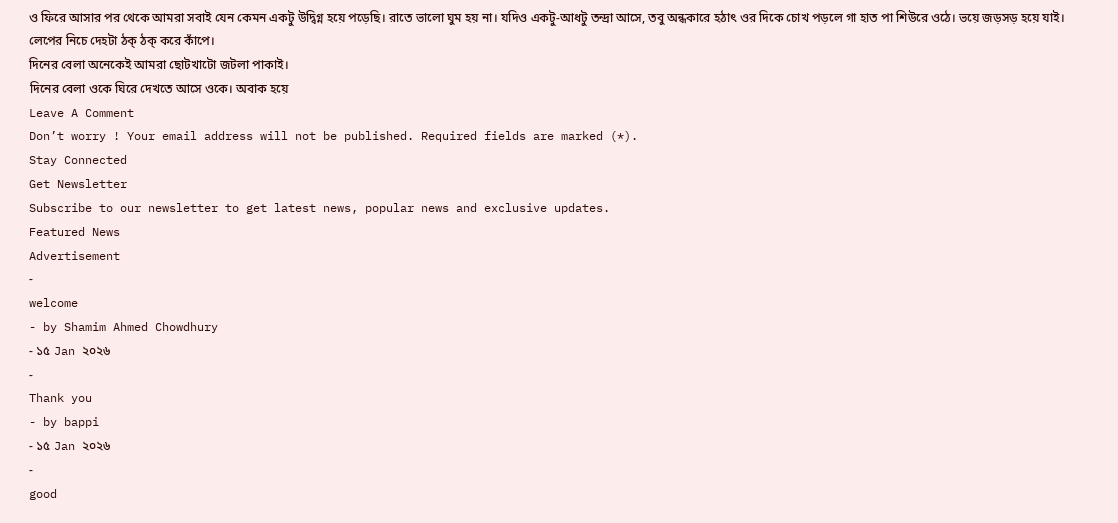ও ফিরে আসার পর থেকে আমরা সবাই যেন কেমন একটু উদ্বিগ্ন হয়ে পড়েছি। রাতে ভালো ঘুম হয় না। যদিও একটু-আধটু তন্দ্রা আসে, তবু অন্ধকারে হঠাৎ ওর দিকে চোখ পড়লে গা হাত পা শিউরে ওঠে। ভয়ে জড়সড় হয়ে যাই। লেপের নিচে দেহটা ঠক্ ঠক্ করে কাঁপে।
দিনের বেলা অনেকেই আমরা ছোটখাটো জটলা পাকাই।
দিনের বেলা ওকে ঘিরে দেখতে আসে ওকে। অবাক হয়ে
Leave A Comment
Don’t worry ! Your email address will not be published. Required fields are marked (*).
Stay Connected
Get Newsletter
Subscribe to our newsletter to get latest news, popular news and exclusive updates.
Featured News
Advertisement
-
welcome
- by Shamim Ahmed Chowdhury
- ১৫ Jan ২০২৬
-
Thank you
- by bappi
- ১৫ Jan ২০২৬
-
good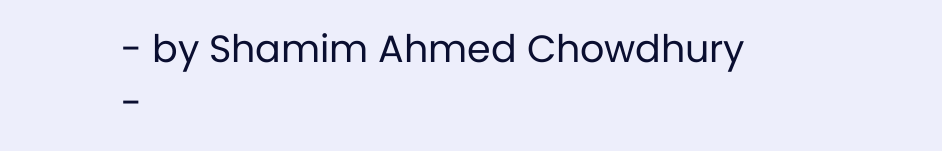- by Shamim Ahmed Chowdhury
-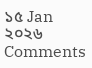১৫ Jan ২০২৬
Comments